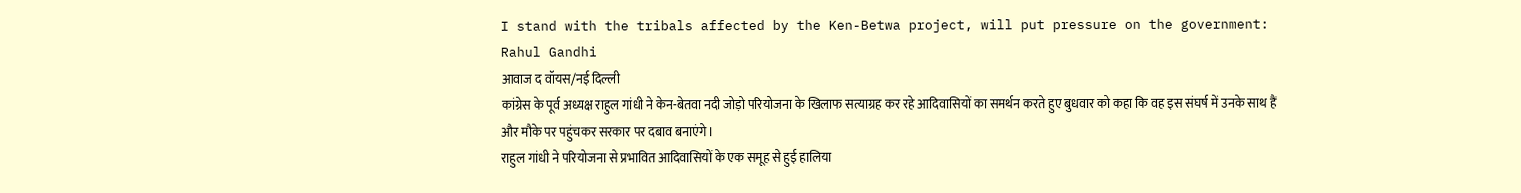I stand with the tribals affected by the Ken-Betwa project, will put pressure on the government: Rahul Gandhi
आवाज द वॉयस/नई दिल्ली
कांग्रेस के पूर्व अध्यक्ष राहुल गांधी ने केन-बेतवा नदी जोड़ो परियोजना के खिलाफ सत्याग्रह कर रहे आदिवासियों का समर्थन करते हुए बुधवार को कहा कि वह इस संघर्ष में उनके साथ हैं और मौके पर पहुंचकर सरकार पर दबाव बनाएंगे।
राहुल गांधी ने परियोजना से प्रभावित आदिवासियों के एक समूह से हुई हालिया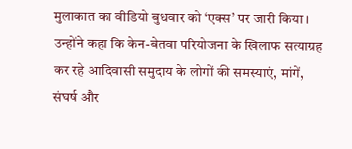मुलाकात का वीडियो बुधवार को ‘एक्स’ पर जारी किया।
उन्होंने कहा कि केन-बेतवा परियोजना के खिलाफ सत्याग्रह कर रहे आदिवासी समुदाय के लोगों की समस्याएं, मांगें, संघर्ष और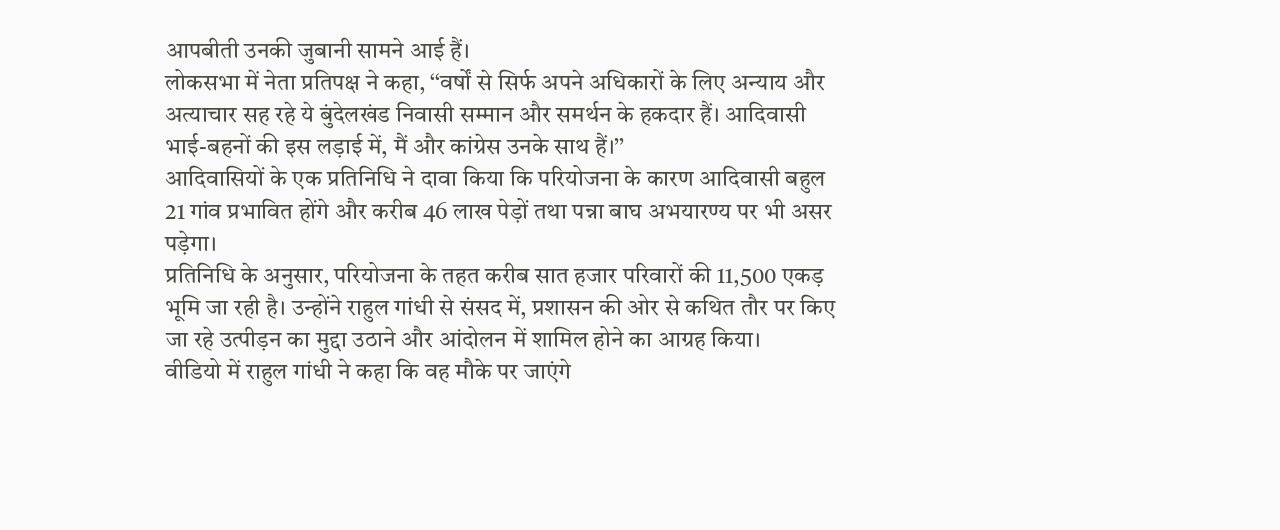आपबीती उनकी जुबानी सामने आई हैं।
लोकसभा में नेता प्रतिपक्ष ने कहा, ‘‘वर्षों से सिर्फ अपने अधिकारों के लिए अन्याय और अत्याचार सह रहे ये बुंदेलखंड निवासी सम्मान और समर्थन के हकदार हैं। आदिवासी भाई-बहनों की इस लड़ाई में, मैं और कांग्रेस उनके साथ हैं।’’
आदिवासियों के एक प्रतिनिधि ने दावा किया कि परियोजना के कारण आदिवासी बहुल 21 गांव प्रभावित होंगे और करीब 46 लाख पेड़ों तथा पन्ना बाघ अभयारण्य पर भी असर पड़ेगा।
प्रतिनिधि के अनुसार, परियोजना के तहत करीब सात हजार परिवारों की 11,500 एकड़ भूमि जा रही है। उन्होंने राहुल गांधी से संसद में, प्रशासन की ओर से कथित तौर पर किए जा रहे उत्पीड़न का मुद्दा उठाने और आंदोलन में शामिल होने का आग्रह किया।
वीडियो में राहुल गांधी ने कहा कि वह मौके पर जाएंगे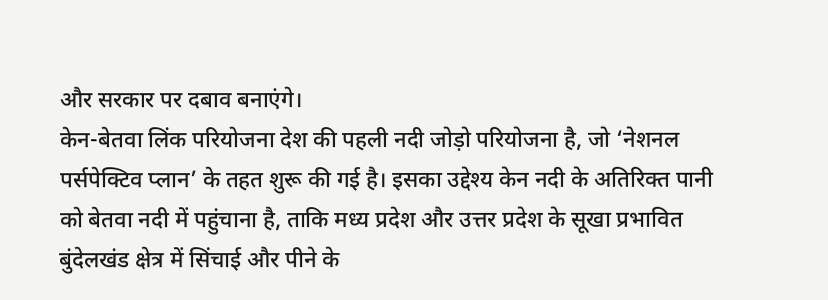और सरकार पर दबाव बनाएंगे।
केन-बेतवा लिंक परियोजना देश की पहली नदी जोड़ो परियोजना है, जो ‘नेशनल पर्सपेक्टिव प्लान’ के तहत शुरू की गई है। इसका उद्देश्य केन नदी के अतिरिक्त पानी को बेतवा नदी में पहुंचाना है, ताकि मध्य प्रदेश और उत्तर प्रदेश के सूखा प्रभावित बुंदेलखंड क्षेत्र में सिंचाई और पीने के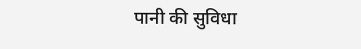पानी की सुविधा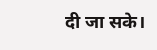दी जा सके।